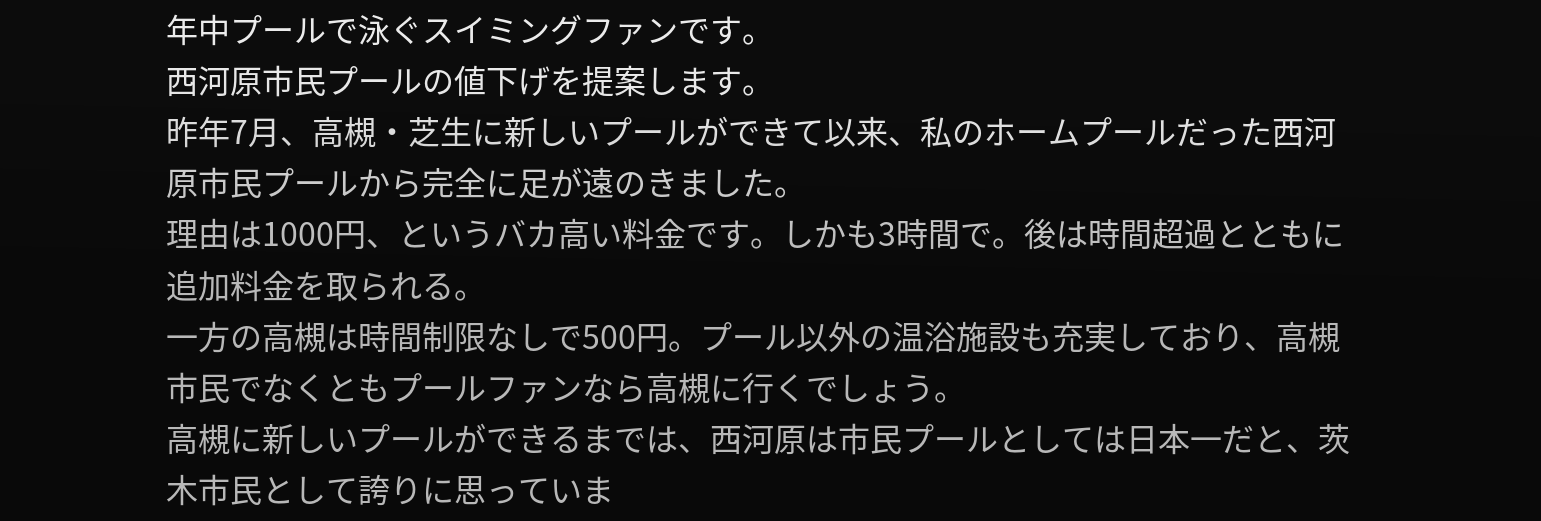年中プールで泳ぐスイミングファンです。
西河原市民プールの値下げを提案します。
昨年7月、高槻・芝生に新しいプールができて以来、私のホームプールだった西河原市民プールから完全に足が遠のきました。
理由は1000円、というバカ高い料金です。しかも3時間で。後は時間超過とともに追加料金を取られる。
一方の高槻は時間制限なしで500円。プール以外の温浴施設も充実しており、高槻市民でなくともプールファンなら高槻に行くでしょう。
高槻に新しいプールができるまでは、西河原は市民プールとしては日本一だと、茨木市民として誇りに思っていま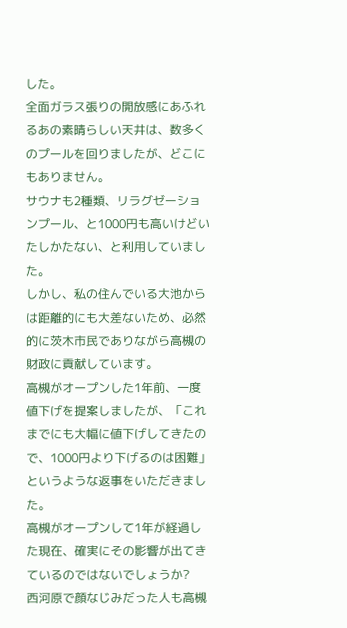した。
全面ガラス張りの開放感にあふれるあの素晴らしい天井は、数多くのプールを回りましたが、どこにもありません。
サウナも2種類、リラグゼーションプール、と1000円も高いけどいたしかたない、と利用していました。
しかし、私の住んでいる大池からは距離的にも大差ないため、必然的に茨木市民でありながら高槻の財政に貢献しています。
高槻がオープンした1年前、一度値下げを提案しましたが、「これまでにも大幅に値下げしてきたので、1000円より下げるのは困難」というような返事をいただきました。
高槻がオープンして1年が経過した現在、確実にその影響が出てきているのではないでしょうか?
西河原で顔なじみだった人も高槻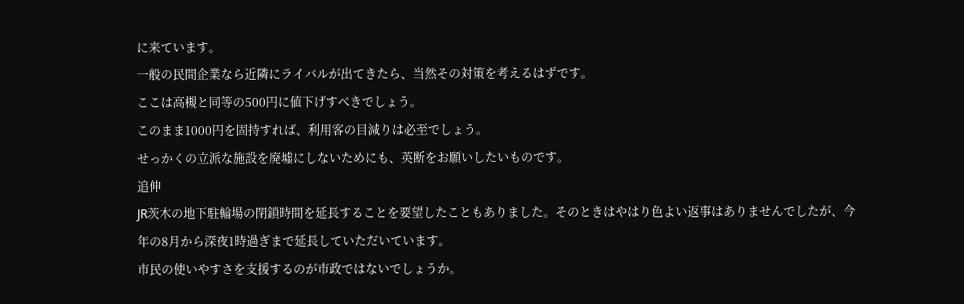に来ています。
一般の民間企業なら近隣にライバルが出てきたら、当然その対策を考えるはずです。
ここは高槻と同等の500円に値下げすべきでしょう。
このまま1000円を固持すれば、利用客の目減りは必至でしょう。
せっかくの立派な施設を廃墟にしないためにも、英断をお願いしたいものです。
追伸
JR茨木の地下駐輪場の閉鎖時間を延長することを要望したこともありました。そのときはやはり色よい返事はありませんでしたが、今年の8月から深夜1時過ぎまで延長していただいています。
市民の使いやすさを支援するのが市政ではないでしょうか。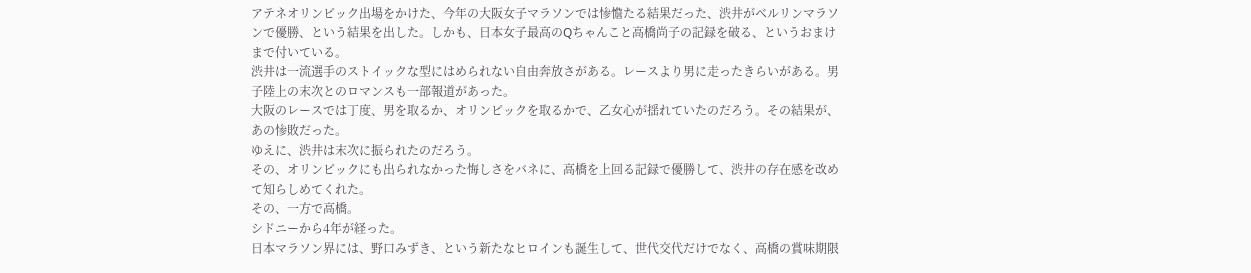アテネオリンピック出場をかけた、今年の大阪女子マラソンでは惨憺たる結果だった、渋井がベルリンマラソンで優勝、という結果を出した。しかも、日本女子最高のQちゃんこと高橋尚子の記録を破る、というおまけまで付いている。
渋井は一流選手のストイックな型にはめられない自由奔放さがある。レースより男に走ったきらいがある。男子陸上の末次とのロマンスも一部報道があった。
大阪のレースでは丁度、男を取るか、オリンピックを取るかで、乙女心が揺れていたのだろう。その結果が、あの惨敗だった。
ゆえに、渋井は末次に振られたのだろう。
その、オリンピックにも出られなかった悔しさをバネに、高橋を上回る記録で優勝して、渋井の存在感を改めて知らしめてくれた。
その、一方で高橋。
シドニーから4年が経った。
日本マラソン界には、野口みずき、という新たなヒロインも誕生して、世代交代だけでなく、高橋の賞味期限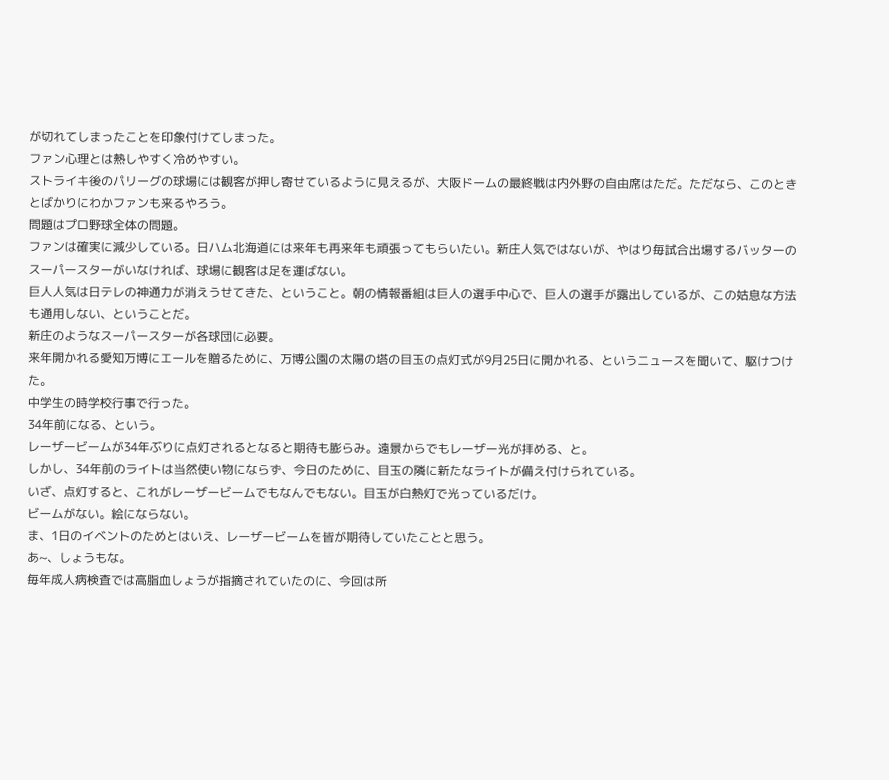が切れてしまったことを印象付けてしまった。
ファン心理とは熱しやすく冷めやすい。
ストライキ後のパリーグの球場には観客が押し寄せているように見えるが、大阪ドームの最終戦は内外野の自由席はただ。ただなら、このときとばかりにわかファンも来るやろう。
問題はプロ野球全体の問題。
ファンは確実に減少している。日ハム北海道には来年も再来年も頑張ってもらいたい。新庄人気ではないが、やはり毎試合出場するバッターのスーパースターがいなければ、球場に観客は足を運ばない。
巨人人気は日テレの神通力が消えうせてきた、ということ。朝の情報番組は巨人の選手中心で、巨人の選手が露出しているが、この姑息な方法も通用しない、ということだ。
新庄のようなスーパースターが各球団に必要。
来年開かれる愛知万博にエールを贈るために、万博公園の太陽の塔の目玉の点灯式が9月25日に開かれる、というニュースを聞いて、駆けつけた。
中学生の時学校行事で行った。
34年前になる、という。
レーザービームが34年ぶりに点灯されるとなると期待も膨らみ。遠景からでもレーザー光が拝める、と。
しかし、34年前のライトは当然使い物にならず、今日のために、目玉の隣に新たなライトが備え付けられている。
いざ、点灯すると、これがレーザービームでもなんでもない。目玉が白熱灯で光っているだけ。
ビームがない。絵にならない。
ま、1日のイベントのためとはいえ、レーザービームを皆が期待していたことと思う。
あ~、しょうもな。
毎年成人病検査では高脂血しょうが指摘されていたのに、今回は所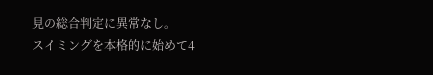見の総合判定に異常なし。
スイミングを本格的に始めて4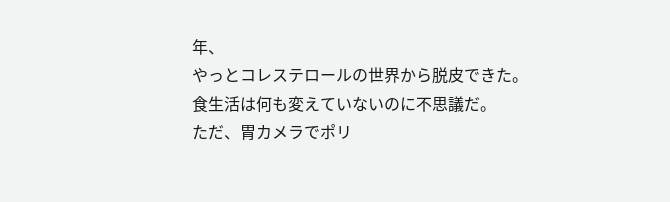年、
やっとコレステロールの世界から脱皮できた。
食生活は何も変えていないのに不思議だ。
ただ、胃カメラでポリ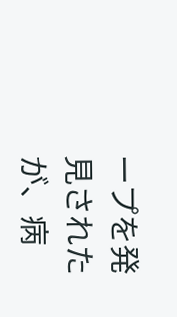ープを発見されたが、病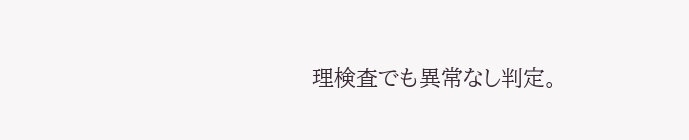理検査でも異常なし判定。